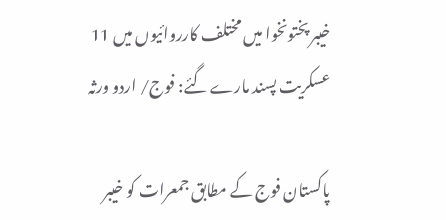خیبر پختونخوا میں مختلف کارروائیوں میں 11 عسکریت پسند مارے گئے: فوج/ اردو ورثہ

پاکستان فوج کے مطابق جمعرات کو خیبر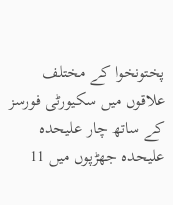پختونخوا کے مختلف علاقوں میں سکیورٹی فورسز کے ساتھ چار علیحدہ علیحدہ جھڑپوں میں 11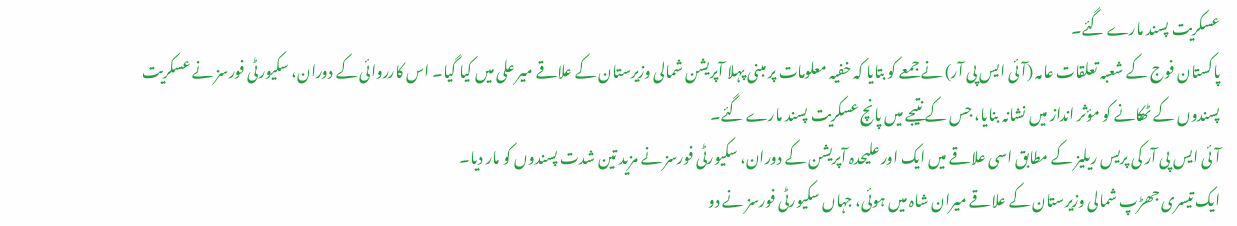عسکریت پسند مارے گئے۔
پاکستان فوج کے شعبہ تعلقات عامہ (آئی ایس پی آر) نے جمعے کو بتایا کہ خفیہ معلومات پر مبنی پہلا آپریشن شمالی وزیرستان کے علاقے میر علی میں کیا گیا۔ اس کارروائی کے دوران، سکیورٹی فورسز نے عسکریت پسندوں کے ٹھکانے کو مؤثر انداز میں نشانہ بنایا، جس کے نتیجے میں پانچ عسکریت پسند مارے گئے۔
آئی ایس پی آر کی پریس ریلیز کے مطابق اسی علاقے میں ایک اور علیحدہ آپریشن کے دوران، سکیورٹی فورسز نے مزید تین شدت پسندوں کو مار دیا۔
ایک تیسری جھڑپ شمالی وزیرستان کے علاقے میران شاہ میں ہوئی، جہاں سکیورٹی فورسز نے دو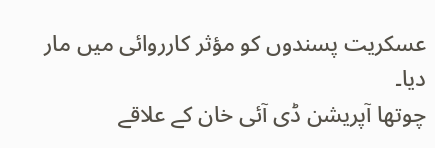عسکریت پسندوں کو مؤثر کارروائی میں مار دیا۔
چوتھا آپریشن ڈی آئی خان کے علاقے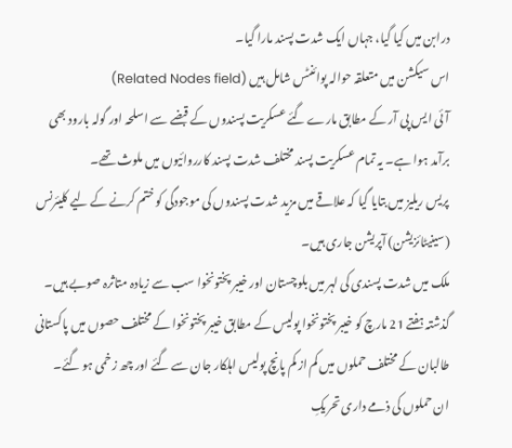درابن میں کیا گیا، جہاں ایک شدت پسند مارا گیا۔
اس سیکشن میں متعلقہ حوالہ پوائنٹس شامل ہیں (Related Nodes field)
آئی ایس پی آر کے مطابق مارے گئے عسکریت پسندوں کے قبضے سے اسلحہ اور گولہ بارود بھی برآمد ہوا ہے۔ یہ تمام عسکریت پسند مختلف شدت پسند کارروائیوں میں ملوث تھے۔
پریس ریلیز میں بتایا گیا کہ علاقے میں مزید شدت پسندوں کی موجودگی کو ختم کرنے کے لیے کلیئرنس (سینیٹائزیشن) آپریشن جاری ہیں۔
ملک میں شدت پسندی کی لہر میں بلوچستان اور خیبر پختونخوا سب سے زیادہ متاثرہ صوبے ہیں۔
گذشتہ ہفتے 21 مارچ کو خیبر پختونخوا پولیس کے مطابق خیبر پختونخوا کے مختلف حصوں میں پاکستانی طالبان کے مختلف حملوں میں کم از کم پانچ پولیس اہلکار جان سے گئے اور چھ زخمی ہو گئے۔
ان حملوں کی ذمے داری تحریکِ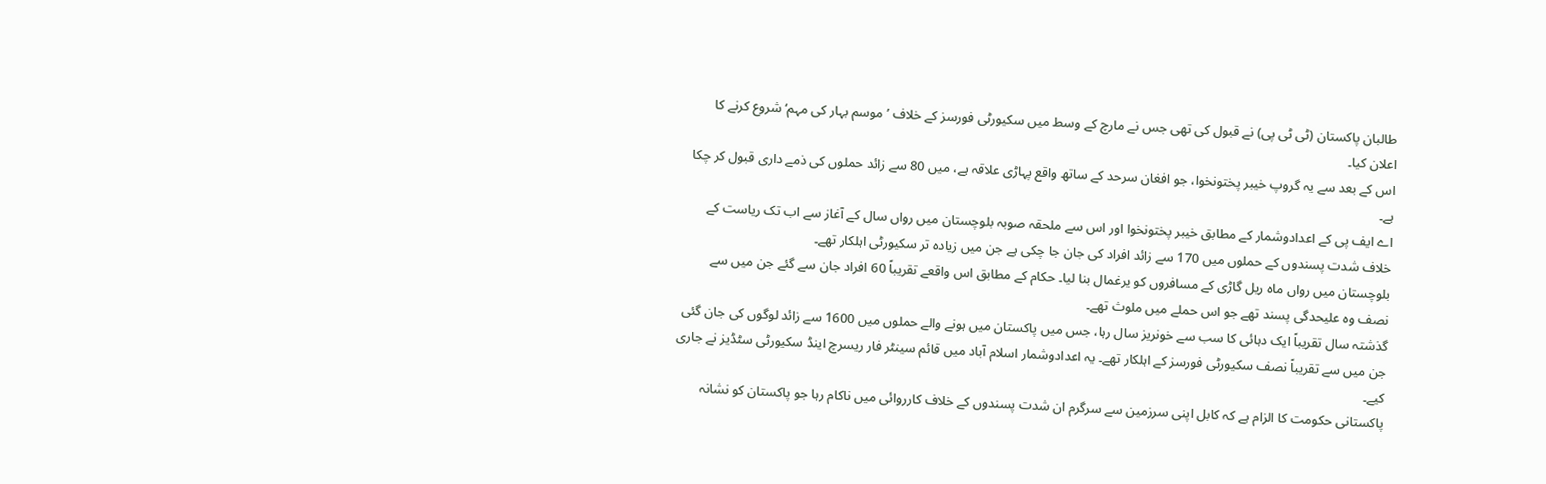طالبان پاکستان (ٹی ٹی پی) نے قبول کی تھی جس نے مارچ کے وسط میں سکیورٹی فورسز کے خلاف ’موسم بہار کی مہم‘ شروع کرنے کا اعلان کیا۔
اس کے بعد سے یہ گروپ خیبر پختونخوا، جو افغان سرحد کے ساتھ واقع پہاڑی علاقہ ہے، میں 80 سے زائد حملوں کی ذمے داری قبول کر چکا ہے۔
اے ایف پی کے اعدادوشمار کے مطابق خیبر پختونخوا اور اس سے ملحقہ صوبہ بلوچستان میں رواں سال کے آغاز سے اب تک ریاست کے خلاف شدت پسندوں کے حملوں میں 170 سے زائد افراد کی جان جا چکی ہے جن میں زیادہ تر سکیورٹی اہلکار تھے۔
بلوچستان میں رواں ماہ ریل گاڑی کے مسافروں کو یرغمال بنا لیا۔ حکام کے مطابق اس واقعے تقریباً 60 افراد جان سے گئے جن میں سے نصف وہ علیحدگی پسند تھے جو اس حملے میں ملوث تھے۔
گذشتہ سال تقریباً ایک دہائی کا سب سے خونریز سال رہا، جس میں پاکستان میں ہونے والے حملوں میں 1600 سے زائد لوگوں کی جان گئی جن میں سے تقریباً نصف سکیورٹی فورسز کے اہلکار تھے۔ یہ اعدادوشمار اسلام آباد میں قائم سینٹر فار ریسرچ اینڈ سکیورٹی سٹڈیز نے جاری کیے۔
پاکستانی حکومت کا الزام ہے کہ کابل اپنی سرزمین سے سرگرم ان شدت پسندوں کے خلاف کارروائی میں ناکام رہا جو پاکستان کو نشانہ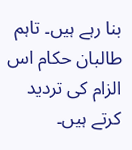بنا رہے ہیں۔ تاہم طالبان حکام اس الزام کی تردید کرتے ہیں۔